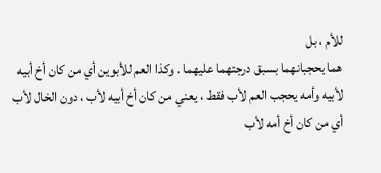للأم ، بل
هما يحجبانهما بسبق درجتهما عليهما . وكذا العم للأبوين أي من كان أخ أبيه
لأبيه وأمه يحجب العم لأب فقط ، يعني من كان أخ أبيه لأب ، دون الخال لأب
أي من كان أخ أمه لأب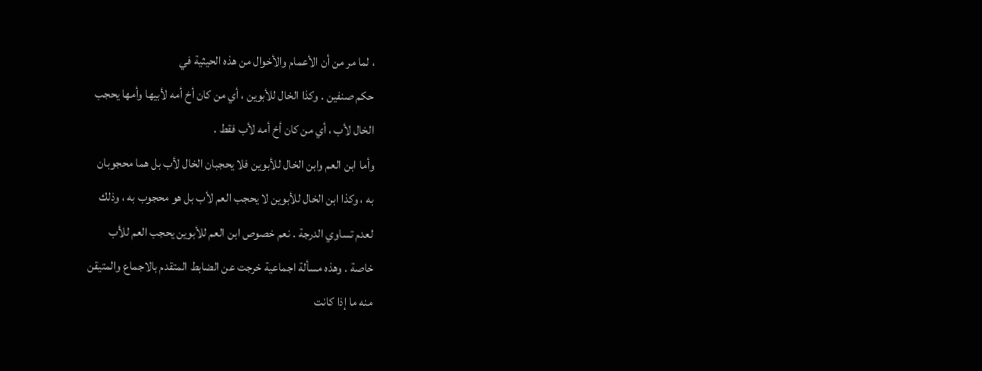، لما مر من أن الأعمام والأخوال من هذه الحيثية في
حكم صنفين . وكذا الخال للأبوين ، أي من كان أخ أمه لأبيها وأمها يحجب
الخال لأب ، أي من كان أخ أمه لأب فقط .
وأما ابن العم وابن الخال للأبوين فلا يحجبان الخال لأب بل هما محجوبان
به ، وكذا ابن الخال للأبوين لا يحجب العم لأب بل هو محجوب به ، وذلك
لعدم تساوي الدرجة . نعم خصوص ابن العم للأبوين يحجب العم للأب
خاصة . وهذه مسألة اجماعية خرجت عن الضابط المتقدم بالاجماع والمتيقن
منه ما إذا كانت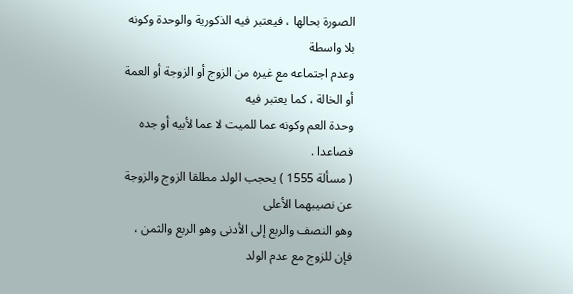الصورة بحالها ، فيعتبر فيه الذكورية والوحدة وكونه بلا واسطة
وعدم اجتماعه مع غيره من الزوج أو الزوجة أو العمة أو الخالة ، كما يعتبر فيه
وحدة العم وكونه عما للميت لا عما لأبيه أو جده فصاعدا .
( مسألة 1555 ) يحجب الولد مطلقا الزوج والزوجة عن نصيبهما الأعلى
وهو النصف والربع إلى الأدنى وهو الربع والثمن ، فإن للزوج مع عدم الولد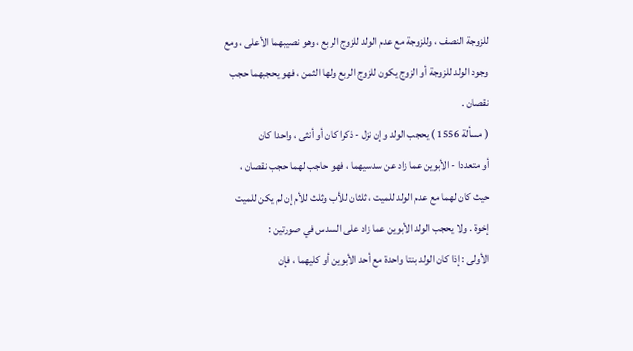للزوجة النصف ، وللزوجة مع عدم الولد للزوج الربع ، وهو نصيبهما الأعلى ، ومع
وجود الولد للزوجة أو الزوج يكون للزوج الربع ولها الثمن ، فهو يحجبهما حجب
نقصان .
( مسألة 1556 ) يحجب الولد وإن نزل - ذكرا كان أو أنثى ، واحدا كان
أو متعددا - الأبوين عما زاد عن سدسيهما ، فهو حاجب لهما حجب نقصان ،
حيث كان لهما مع عدم الولد للميت ، ثلثان للأب وثلث للأم إن لم يكن للميت
إخوة . ولا يحجب الولد الأبوين عما زاد على السدس في صورتين :
الأولى : إذا كان الولد بنتا واحدة مع أحد الأبوين أو كليهما ، فإن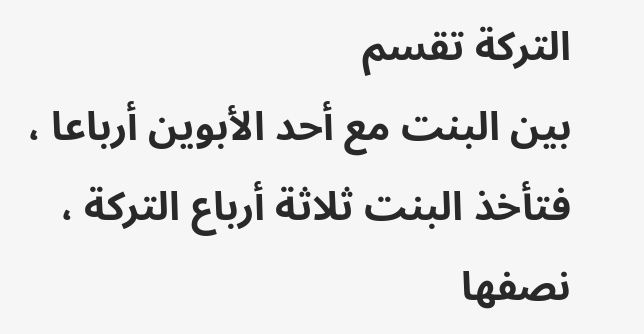التركة تقسم
بين البنت مع أحد الأبوين أرباعا ، فتأخذ البنت ثلاثة أرباع التركة ، نصفها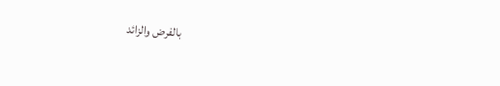بالفرض والزائد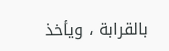بالقرابة ، ويأخذ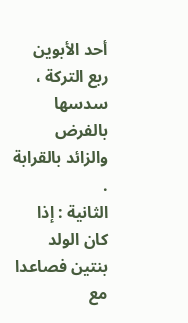أحد الأبوين ربع التركة ، سدسها بالفرض
والزائد بالقرابة .
الثانية : إذا كان الولد بنتين فصاعدا مع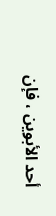أحد الأبوين ، فإن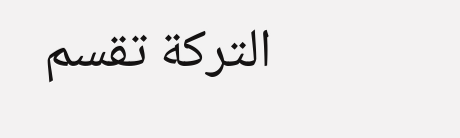التركة تقسم